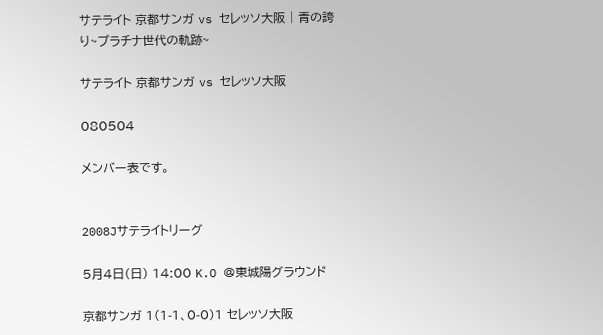サテライト 京都サンガ vs セレッソ大阪 | 青の誇り~プラチナ世代の軌跡~

サテライト 京都サンガ vs セレッソ大阪

080504

メンバー表です。


2008Jサテライトリーグ

5月4日(日) 14:00 K.O @東城陽グラウンド

京都サンガ 1(1-1、0-0)1 セレッソ大阪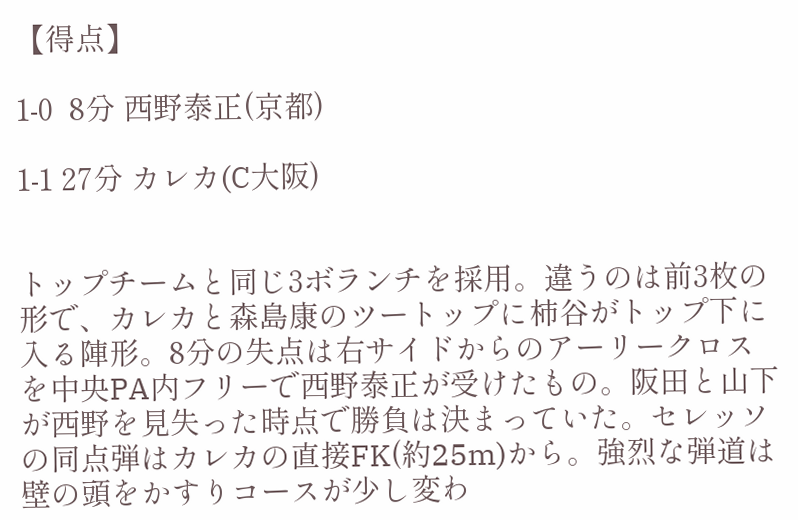【得点】

1-0  8分 西野泰正(京都)

1-1 27分 カレカ(C大阪)


トップチームと同じ3ボランチを採用。違うのは前3枚の形で、カレカと森島康のツートップに柿谷がトップ下に入る陣形。8分の失点は右サイドからのアーリークロスを中央PA内フリーで西野泰正が受けたもの。阪田と山下が西野を見失った時点で勝負は決まっていた。セレッソの同点弾はカレカの直接FK(約25m)から。強烈な弾道は壁の頭をかすりコースが少し変わ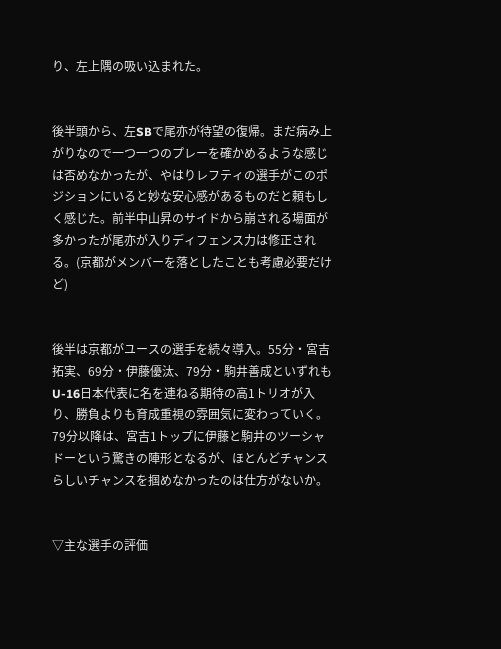り、左上隅の吸い込まれた。


後半頭から、左SBで尾亦が待望の復帰。まだ病み上がりなので一つ一つのプレーを確かめるような感じは否めなかったが、やはりレフティの選手がこのポジションにいると妙な安心感があるものだと頼もしく感じた。前半中山昇のサイドから崩される場面が多かったが尾亦が入りディフェンス力は修正される。(京都がメンバーを落としたことも考慮必要だけど)


後半は京都がユースの選手を続々導入。55分・宮吉拓実、69分・伊藤優汰、79分・駒井善成といずれもU-16日本代表に名を連ねる期待の高1トリオが入り、勝負よりも育成重視の雰囲気に変わっていく。79分以降は、宮吉1トップに伊藤と駒井のツーシャドーという驚きの陣形となるが、ほとんどチャンスらしいチャンスを掴めなかったのは仕方がないか。


▽主な選手の評価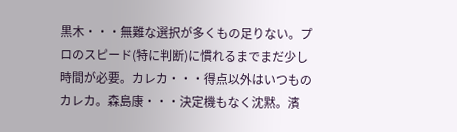黒木・・・無難な選択が多くもの足りない。プロのスピード(特に判断)に慣れるまでまだ少し時間が必要。カレカ・・・得点以外はいつものカレカ。森島康・・・決定機もなく沈黙。濱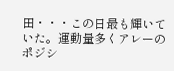田・・・この日最も輝いていた。運動量多くアレーのポジシ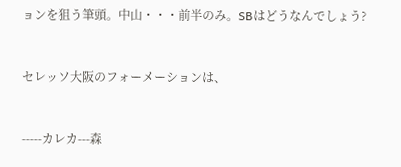ョンを狙う筆頭。中山・・・前半のみ。SBはどうなんでしょう?


セレッソ大阪のフォーメーションは、


-----カレカ---森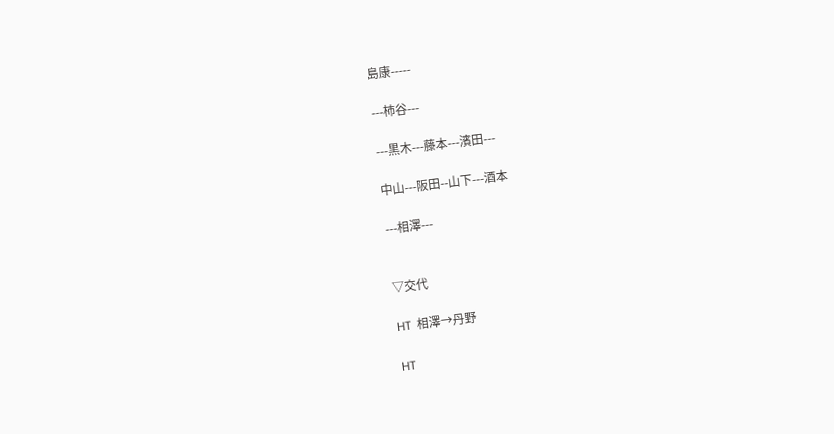島康-----

---柿谷---

---黒木---藤本---濱田---

中山---阪田--山下---酒本

---相澤---


▽交代

HT  相澤→丹野

HT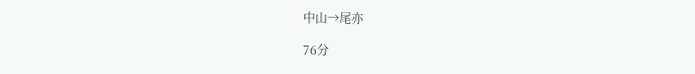中山→尾亦

76分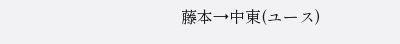藤本→中東(ユース)